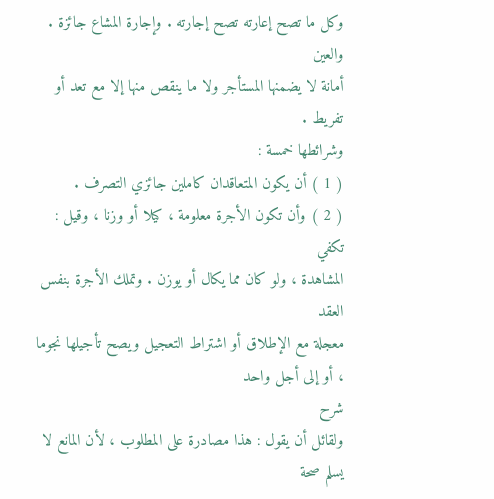وكل ما تصح إعارته تصح إجارته . وإجارة المشاع جائزة . والعين
أمانة لا يضمنها المستأجر ولا ما ينقص منها إلا مع تعد أو تفريط .
وشرائطها خمسة :
( 1 ) أن يكون المتعاقدان كاملين جائزي التصرف .
( 2 ) وأن تكون الأجرة معلومة ، كيلا أو وزنا ، وقيل : تكفي
المشاهدة ، ولو كان مما يكال أو يوزن . وتملك الأجرة بنفس العقد
معجلة مع الإطلاق أو اشتراط التعجيل ويصح تأجيلها نجوما ، أو إلى أجل واحد
شرح
ولقائل أن يقول : هذا مصادرة على المطلوب ، لأن المانع لا يسلم صحة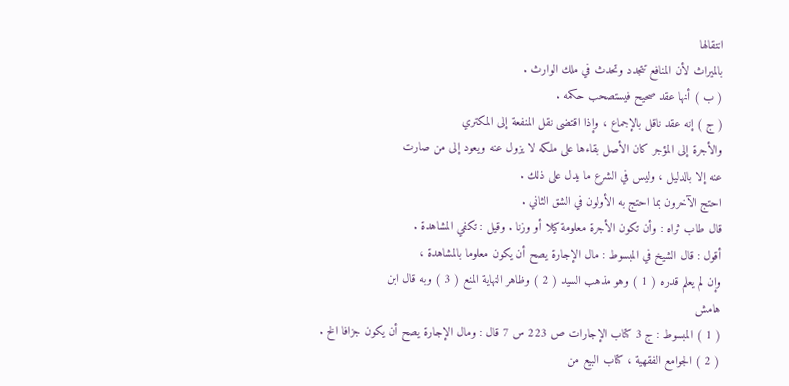انتقالها
بالميراث لأن المنافع تتجدد وتحدث في ملك الوارث .
( ب ) أنها عقد صحيح فيستصحب حكمه .
( ج ) إنه عقد ناقل بالإجماع ، وإذا اقتضى نقل المنفعة إلى المكتري
والأجرة إلى المؤجر كان الأصل بقاءها على ملكه لا يزول عنه ويعود إلى من صارت
عنه إلا بالدليل ، وليس في الشرع ما يدل على ذلك .
احتج الآخرون بما احتج به الأولون في الشق الثاني .
قال طاب ثراه : وأن تكون الأجرة معلومة كيلا أو وزنا . وقيل : تكفي المشاهدة .
أقول : قال الشيخ في المبسوط : مال الإجارة يصح أن يكون معلوما بالمشاهدة ،
وإن لم يعلم قدره ( 1 ) وهو مذهب السيد ( 2 ) وظاهر النهاية المنع ( 3 ) وبه قال ابن
هامش
( 1 ) المبسوط : ج 3 كتاب الإجارات ص 223 س 7 قال : ومال الإجارة يصح أن يكون جزافا الخ .
( 2 ) الجوامع الفقهية ، كتاب البيع من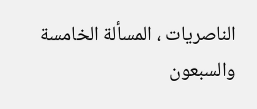الناصريات ، المسألة الخامسة والسبعون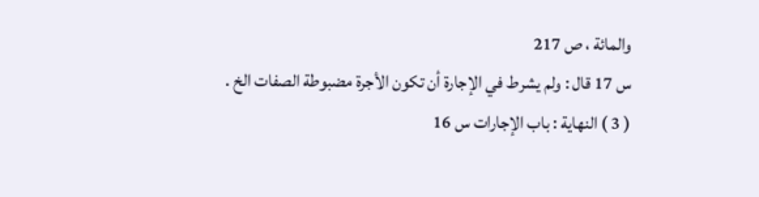والمائة ، ص 217
س 17 قال : ولم يشرط في الإجارة أن تكون الأجرة مضبوطة الصفات الخ .
( 3 ) النهاية : باب الإجارات س 16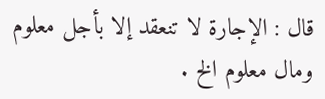قال : الإجارة لا تنعقد إلا بأجل معلوم ومال معلوم الخ .